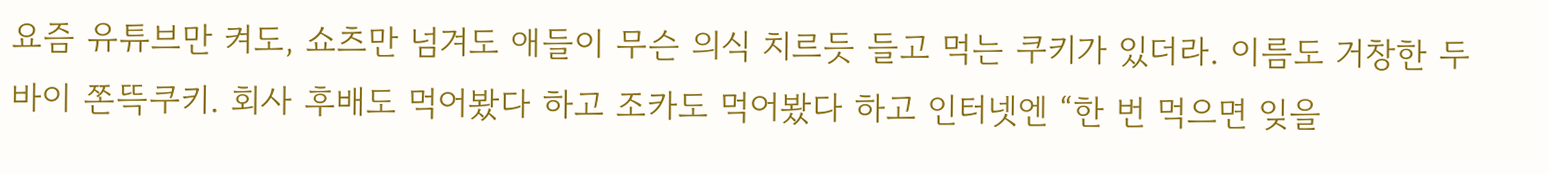요즘 유튜브만 켜도, 쇼츠만 넘겨도 애들이 무슨 의식 치르듯 들고 먹는 쿠키가 있더라. 이름도 거창한 두바이 쫀뜩쿠키. 회사 후배도 먹어봤다 하고 조카도 먹어봤다 하고 인터넷엔 “한 번 먹으면 잊을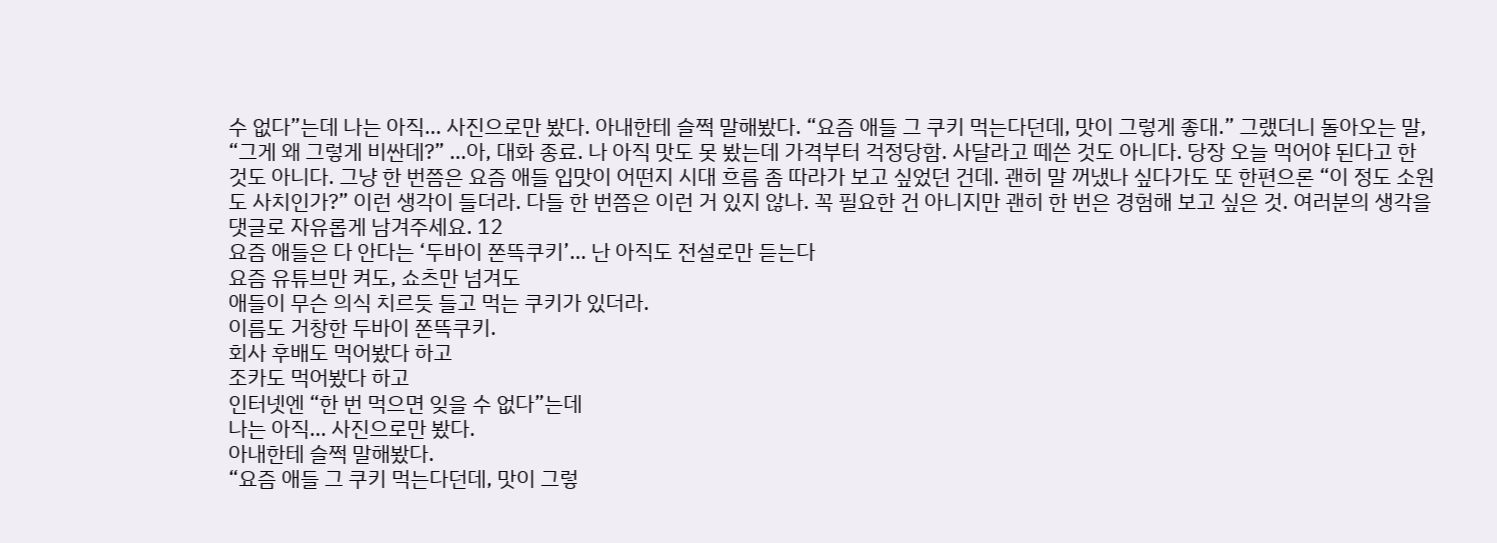수 없다”는데 나는 아직… 사진으로만 봤다. 아내한테 슬쩍 말해봤다. “요즘 애들 그 쿠키 먹는다던데, 맛이 그렇게 좋대.” 그랬더니 돌아오는 말, “그게 왜 그렇게 비싼데?” …아, 대화 종료. 나 아직 맛도 못 봤는데 가격부터 걱정당함. 사달라고 떼쓴 것도 아니다. 당장 오늘 먹어야 된다고 한 것도 아니다. 그냥 한 번쯤은 요즘 애들 입맛이 어떤지 시대 흐름 좀 따라가 보고 싶었던 건데. 괜히 말 꺼냈나 싶다가도 또 한편으론 “이 정도 소원도 사치인가?” 이런 생각이 들더라. 다들 한 번쯤은 이런 거 있지 않나. 꼭 필요한 건 아니지만 괜히 한 번은 경험해 보고 싶은 것. 여러분의 생각을 댓글로 자유롭게 남겨주세요. 12
요즘 애들은 다 안다는 ‘두바이 쫀뜩쿠키’… 난 아직도 전설로만 듣는다
요즘 유튜브만 켜도, 쇼츠만 넘겨도
애들이 무슨 의식 치르듯 들고 먹는 쿠키가 있더라.
이름도 거창한 두바이 쫀뜩쿠키.
회사 후배도 먹어봤다 하고
조카도 먹어봤다 하고
인터넷엔 “한 번 먹으면 잊을 수 없다”는데
나는 아직… 사진으로만 봤다.
아내한테 슬쩍 말해봤다.
“요즘 애들 그 쿠키 먹는다던데, 맛이 그렇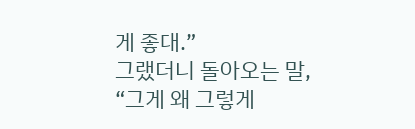게 좋대.”
그랬더니 돌아오는 말,
“그게 왜 그렇게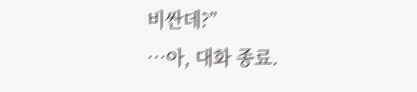비싼데?”
…아, 대화 종료.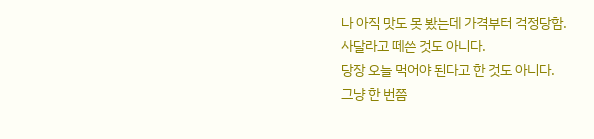나 아직 맛도 못 봤는데 가격부터 걱정당함.
사달라고 떼쓴 것도 아니다.
당장 오늘 먹어야 된다고 한 것도 아니다.
그냥 한 번쯤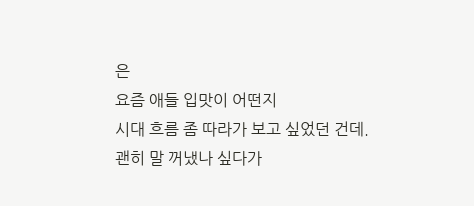은
요즘 애들 입맛이 어떤지
시대 흐름 좀 따라가 보고 싶었던 건데.
괜히 말 꺼냈나 싶다가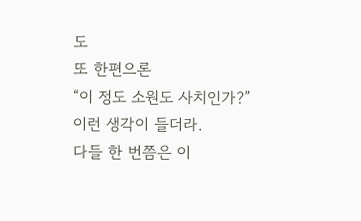도
또 한편으론
“이 정도 소원도 사치인가?”
이런 생각이 들더라.
다들 한 번쯤은 이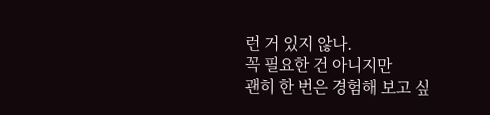런 거 있지 않나.
꼭 필요한 건 아니지만
괜히 한 번은 경험해 보고 싶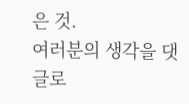은 것.
여러분의 생각을 댓글로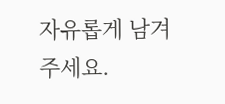자유롭게 남겨주세요.